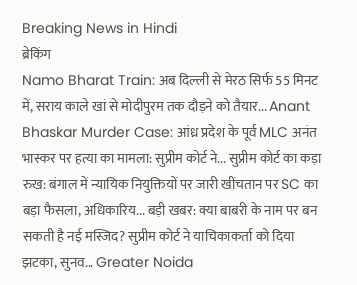Breaking News in Hindi
ब्रेकिंग
Namo Bharat Train: अब दिल्ली से मेरठ सिर्फ 55 मिनट में, सराय काले खां से मोदीपुरम तक दौड़ने को तैयार... Anant Bhaskar Murder Case: आंध्र प्रदेश के पूर्व MLC अनंत भास्कर पर हत्या का मामला: सुप्रीम कोर्ट ने... सुप्रीम कोर्ट का कड़ा रुख: बंगाल में न्यायिक नियुक्तियों पर जारी खींचतान पर SC का बड़ा फैसला, अधिकारिय... बड़ी खबर: क्या बाबरी के नाम पर बन सकती है नई मस्जिद? सुप्रीम कोर्ट ने याचिकाकर्ता को दिया झटका, सुनव... Greater Noida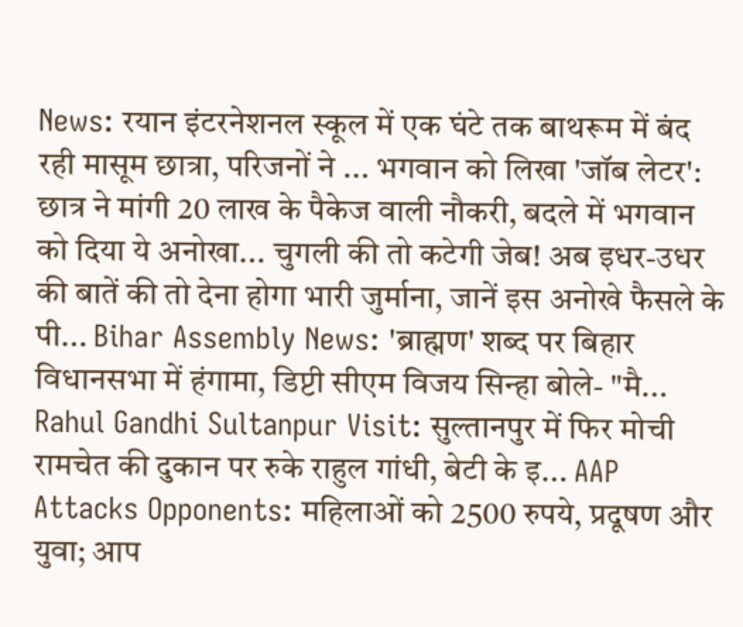News: रयान इंटरनेशनल स्कूल में एक घंटे तक बाथरूम में बंद रही मासूम छात्रा, परिजनों ने ... भगवान को लिखा 'जॉब लेटर': छात्र ने मांगी 20 लाख के पैकेज वाली नौकरी, बदले में भगवान को दिया ये अनोखा... चुगली की तो कटेगी जेब! अब इधर-उधर की बातें की तो देना होगा भारी जुर्माना, जानें इस अनोखे फैसले के पी... Bihar Assembly News: 'ब्राह्मण' शब्द पर बिहार विधानसभा में हंगामा, डिप्टी सीएम विजय सिन्हा बोले- "मै... Rahul Gandhi Sultanpur Visit: सुल्तानपुर में फिर मोची रामचेत की दुकान पर रुके राहुल गांधी, बेटी के इ... AAP Attacks Opponents: महिलाओं को 2500 रुपये, प्रदूषण और युवा; आप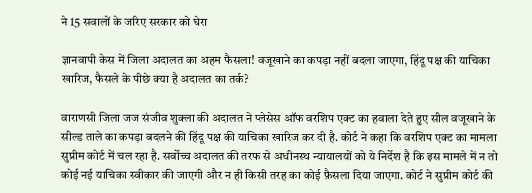ने 15 सवालों के जरिए सरकार को घेरा

ज्ञानवापी केस में जिला अदालत का अहम फैसला! वजूखाने का कपड़ा नहीं बदला जाएगा, हिंदू पक्ष की याचिका खारिज, फैसले के पीछे क्या है अदालत का तर्क?

वाराणसी जिला जज संजीव शुक्ला की अदालत ने प्लेसेस ऑफ वरशिप एक्ट का हवाला देते हुए सील वजूखाने के सील्ड ताले का कपड़ा बदलने की हिंदू पक्ष की याचिका खारिज कर दी है. कोर्ट ने कहा कि वरशिप एक्ट का मामला सुप्रीम कोर्ट में चल रहा है. सर्वोच्च अदालत की तरफ से अधीनस्थ न्यायालयों को ये निर्देश है कि इस मामले में न तो कोई नई याचिका स्वीकार की जाएगी और न ही किसी तरह का कोई फ़ैसला दिया जाएगा. कोर्ट ने सुप्रीम कोर्ट की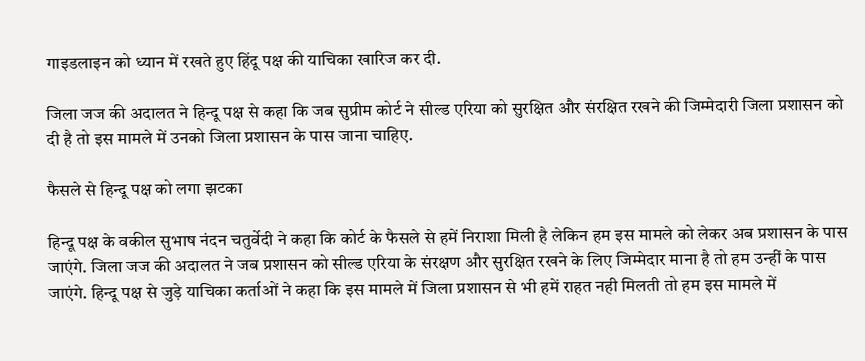गाइडलाइन को ध्यान में रखते हुए हिंदू पक्ष की याचिका खारिज कर दी.

जिला जज की अदालत ने हिन्दू पक्ष से कहा कि जब सुप्रीम कोर्ट ने सील्ड एरिया को सुरक्षित और संरक्षित रखने की जिम्मेदारी जिला प्रशासन को दी है तो इस मामले में उनको जिला प्रशासन के पास जाना चाहिए.

फैसले से हिन्दू पक्ष को लगा झटका

हिन्दू पक्ष के वकील सुभाष नंदन चतुर्वेदी ने कहा कि कोर्ट के फैसले से हमें निराशा मिली है लेकिन हम इस मामले को लेकर अब प्रशासन के पास जाएंगे. जिला जज की अदालत ने जब प्रशासन को सील्ड एरिया के संरक्षण और सुरक्षित रखने के लिए जिम्मेदार माना है तो हम उन्हीं के पास जाएंगे. हिन्दू पक्ष से जुड़े याचिका कर्ताओं ने कहा कि इस मामले में जिला प्रशासन से भी हमें राहत नही मिलती तो हम इस मामले में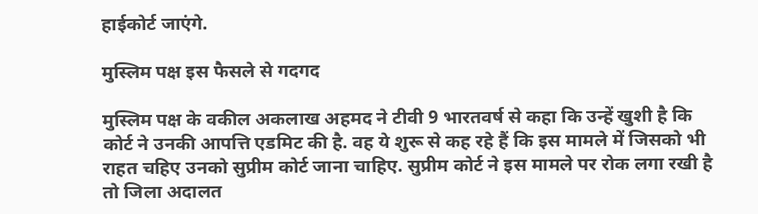हाईकोर्ट जाएंगे.

मुस्लिम पक्ष इस फैसले से गदगद

मुस्लिम पक्ष के वकील अकलाख अहमद ने टीवी 9 भारतवर्ष से कहा कि उन्हें खुशी है कि कोर्ट ने उनकी आपत्ति एडमिट की है. वह ये शुरू से कह रहे हैं कि इस मामले में जिसको भी राहत चहिए उनको सुप्रीम कोर्ट जाना चाहिए. सुप्रीम कोर्ट ने इस मामले पर रोक लगा रखी है तो जिला अदालत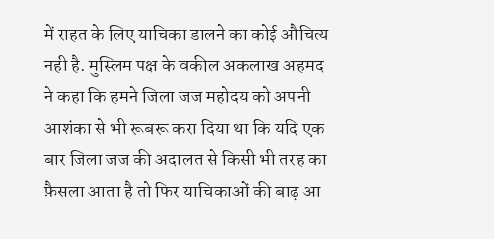में राहत के लिए याचिका डालने का कोई औचित्य नही है. मुस्लिम पक्ष के वकील अकलाख अहमद ने कहा कि हमने जिला जज महोदय को अपनी आशंका से भी रूबरू करा दिया था कि यदि एक बार जिला जज की अदालत से किसी भी तरह का फ़ैसला आता है तो फिर याचिकाओं की बाढ़ आ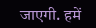जाएगी. हमें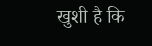खुशी है कि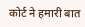कोर्ट ने हमारी बात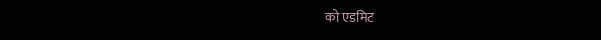को एडमिट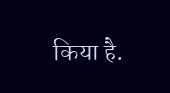किया है.